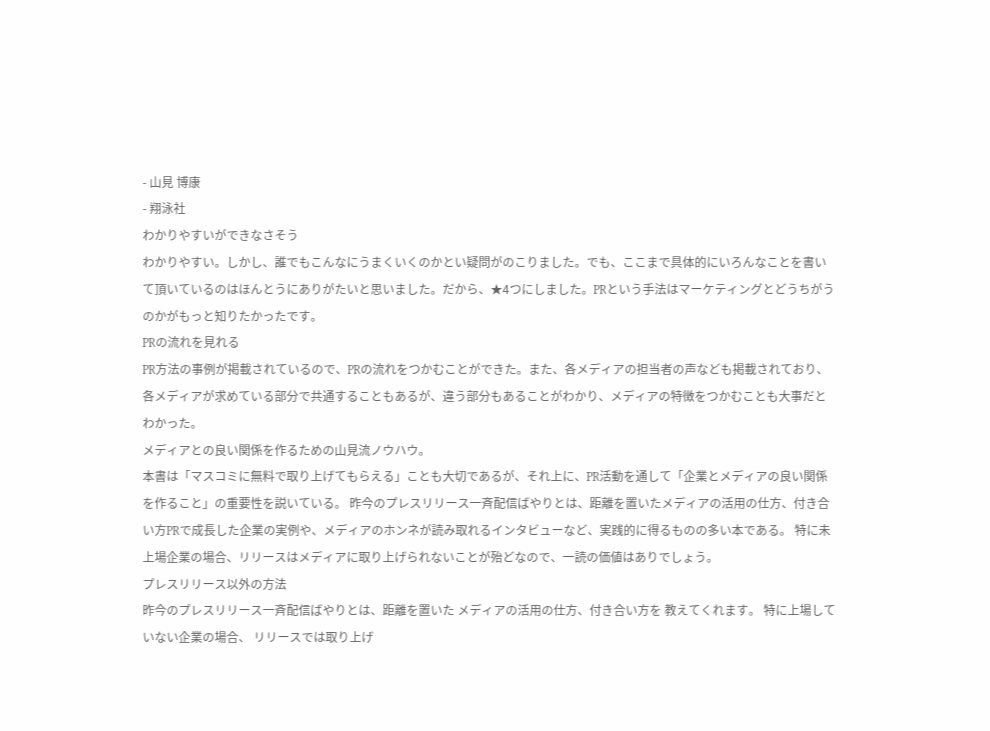- 山見 博康
- 翔泳社
わかりやすいができなさそう
わかりやすい。しかし、誰でもこんなにうまくいくのかとい疑問がのこりました。でも、ここまで具体的にいろんなことを書いて頂いているのはほんとうにありがたいと思いました。だから、★4つにしました。PRという手法はマーケティングとどうちがうのかがもっと知りたかったです。
PRの流れを見れる
PR方法の事例が掲載されているので、PRの流れをつかむことができた。また、各メディアの担当者の声なども掲載されており、各メディアが求めている部分で共通することもあるが、違う部分もあることがわかり、メディアの特徴をつかむことも大事だとわかった。
メディアとの良い関係を作るための山見流ノウハウ。
本書は「マスコミに無料で取り上げてもらえる」ことも大切であるが、それ上に、PR活動を通して「企業とメディアの良い関係を作ること」の重要性を説いている。 昨今のプレスリリース一斉配信ばやりとは、距離を置いたメディアの活用の仕方、付き合い方PRで成長した企業の実例や、メディアのホンネが読み取れるインタビューなど、実践的に得るものの多い本である。 特に未上場企業の場合、リリースはメディアに取り上げられないことが殆どなので、一読の価値はありでしょう。
プレスリリース以外の方法
昨今のプレスリリース一斉配信ばやりとは、距離を置いた メディアの活用の仕方、付き合い方を 教えてくれます。 特に上場していない企業の場合、 リリースでは取り上げ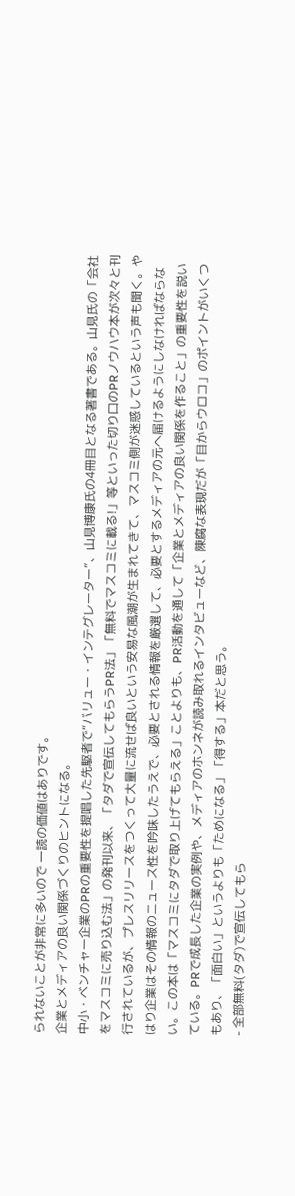られないことが非常に多いので 一読の価値はありです。
企業とメディアの良い関係づくりのヒントになる。
中小・ベンチャー企業のPRの重要性を提唱した先駆者で“バリュー・インテグレーター”、山見博康氏の4冊目となる著書である。山見氏の「会社をマスコミに売り込む法」の発刊以来、「タダで宣伝してもらうPR法」「無料でマスコミに載る!」等といった切り口のPRノウハウ本が次々と刊行されているが、プレスリリースをつくって大量に流せば良いという安易な風潮が生まれてきて、マスコミ側が迷惑しているという声も聞く。やはり企業はその情報のニュース性を吟味したうえで、必要とされる情報を厳選して、必要とするメディアの元へ届けるようにしなければならない。この本は「マスコミにタダで取り上げてもらえる」ことよりも、PR活動を通して「企業とメディアの良い関係を作ること」の重要性を説いている。PRで成長した企業の実例や、メディアのホンネが読み取れるインタビューなど、陳腐な表現だが「目からウロコ」のポイントがいくつもあり、「面白い」というよりも「ためになる」「得する」本だと思う。
- 全部無料(タダ)で宣伝してもら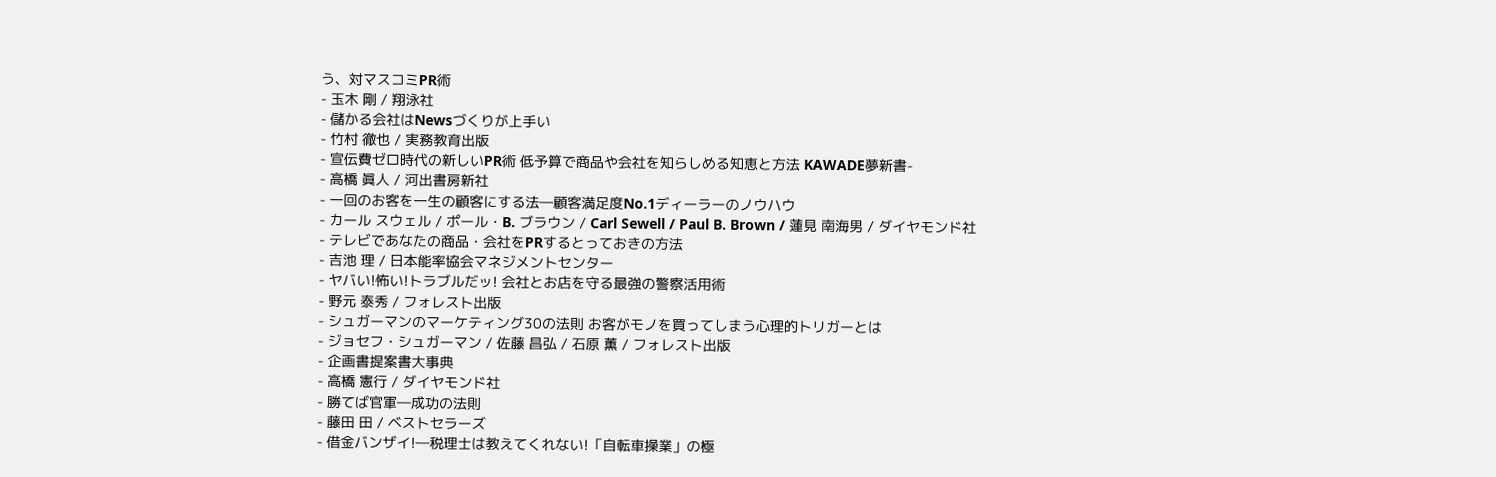う、対マスコミPR術
- 玉木 剛 / 翔泳社
- 儲かる会社はNewsづくりが上手い
- 竹村 徹也 / 実務教育出版
- 宣伝費ゼロ時代の新しいPR術 低予算で商品や会社を知らしめる知恵と方法 KAWADE夢新書-
- 高橋 眞人 / 河出書房新社
- 一回のお客を一生の顧客にする法―顧客満足度No.1ディーラーのノウハウ
- カール スウェル / ポール・B. ブラウン / Carl Sewell / Paul B. Brown / 蓮見 南海男 / ダイヤモンド社
- テレビであなたの商品・会社をPRするとっておきの方法
- 吉池 理 / 日本能率協会マネジメントセンター
- ヤバい!怖い!トラブルだッ! 会社とお店を守る最強の警察活用術
- 野元 泰秀 / フォレスト出版
- シュガーマンのマーケティング30の法則 お客がモノを買ってしまう心理的トリガーとは
- ジョセフ・シュガーマン / 佐藤 昌弘 / 石原 薫 / フォレスト出版
- 企画書提案書大事典
- 高橋 憲行 / ダイヤモンド社
- 勝てば官軍―成功の法則
- 藤田 田 / ベストセラーズ
- 借金バンザイ!―税理士は教えてくれない!「自転車操業」の極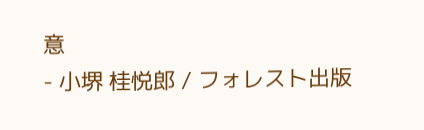意
- 小堺 桂悦郎 / フォレスト出版